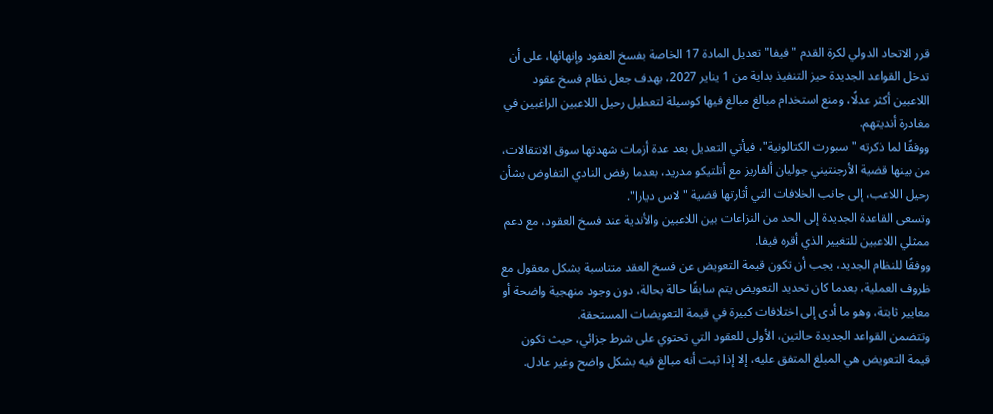قرر الاتحاد الدولي لكرة القدم "فيفا" تعديل المادة 17 الخاصة بفسخ العقود وإنهائها، على أن تدخل القواعد الجديدة حيز التنفيذ بداية من 1 يناير 2027، بهدف جعل نظام فسخ عقود اللاعبين أكثر عدلًا، ومنع استخدام مبالغ مبالغ فيها كوسيلة لتعطيل رحيل اللاعبين الراغبين في مغادرة أنديتهم.
ووفقًا لما ذكرته "سبورت الكتالونية"، فيأتي التعديل بعد عدة أزمات شهدتها سوق الانتقالات، من بينها قضية الأرجنتيني جوليان ألفاريز مع أتلتيكو مدريد، بعدما رفض النادي التفاوض بشأن رحيل اللاعب، إلى جانب الخلافات التي أثارتها قضية "لاس ديارا".
وتسعى القاعدة الجديدة إلى الحد من النزاعات بين اللاعبين والأندية عند فسخ العقود، مع دعم ممثلي اللاعبين للتغيير الذي أقره فيفا.
ووفقًا للنظام الجديد، يجب أن تكون قيمة التعويض عن فسخ العقد متناسبة بشكل معقول مع ظروف العملية، بعدما كان تحديد التعويض يتم سابقًا حالة بحالة، دون وجود منهجية واضحة أو معايير ثابتة، وهو ما أدى إلى اختلافات كبيرة في قيمة التعويضات المستحقة.
وتتضمن القواعد الجديدة حالتين، الأولى للعقود التي تحتوي على شرط جزائي، حيث تكون قيمة التعويض هي المبلغ المتفق عليه، إلا إذا ثبت أنه مبالغ فيه بشكل واضح وغير عادل.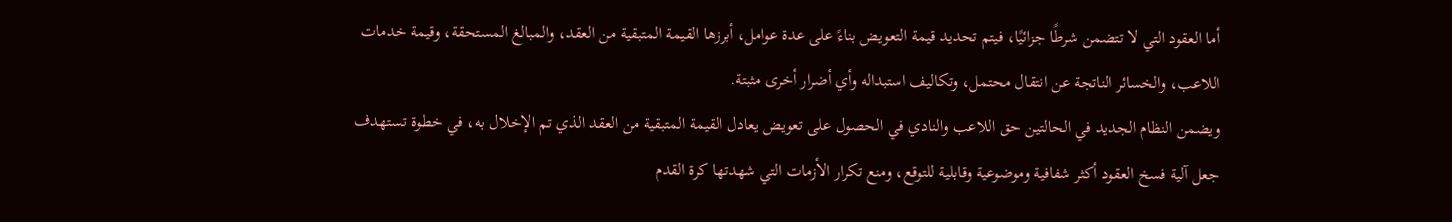أما العقود التي لا تتضمن شرطًا جزائيًا، فيتم تحديد قيمة التعويض بناءً على عدة عوامل، أبرزها القيمة المتبقية من العقد، والمبالغ المستحقة، وقيمة خدمات اللاعب، والخسائر الناتجة عن انتقال محتمل، وتكاليف استبداله وأي أضرار أخرى مثبتة.
ويضمن النظام الجديد في الحالتين حق اللاعب والنادي في الحصول على تعويض يعادل القيمة المتبقية من العقد الذي تم الإخلال به، في خطوة تستهدف جعل آلية فسخ العقود أكثر شفافية وموضوعية وقابلية للتوقع، ومنع تكرار الأزمات التي شهدتها كرة القدم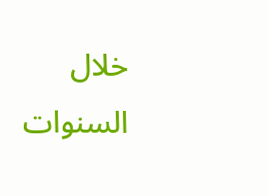خلال السنوات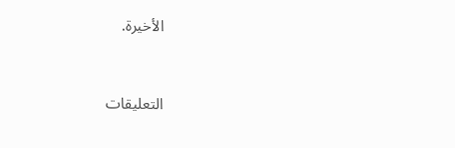الأخيرة.


التعليقات